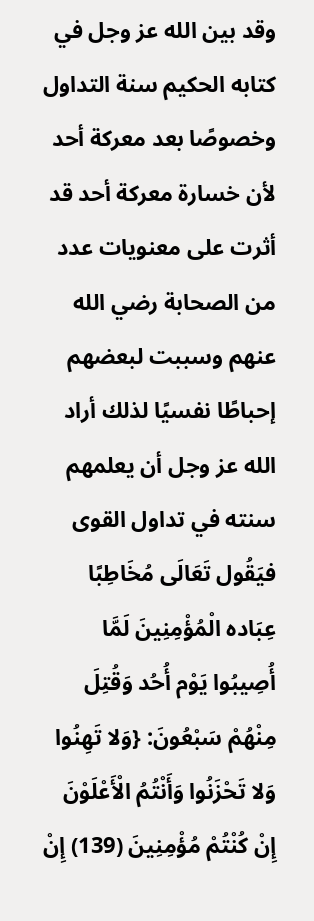وقد بين الله عز وجل في كتابه الحكيم سنة التداول وخصوصًا بعد معركة أحد لأن خسارة معركة أحد قد أثرت على معنويات عدد من الصحابة رضي الله عنهم وسببت لبعضهم إحباطًا نفسيًا لذلك أراد الله عز وجل أن يعلمهم سنته في تداول القوى فيَقُول تَعَالَى مُخَاطِبًا عِبَاده الْمُؤْمِنِينَ لَمَّا أُصِيبُوا يَوْم أُحُد وَقُتِلَ مِنْهُمْ سَبْعُونَ: {وَلا تَهِنُوا وَلا تَحْزَنُوا وَأَنْتُمُ الْأَعْلَوْنَ إِنْ كُنْتُمْ مُؤْمِنِينَ (139) إِنْ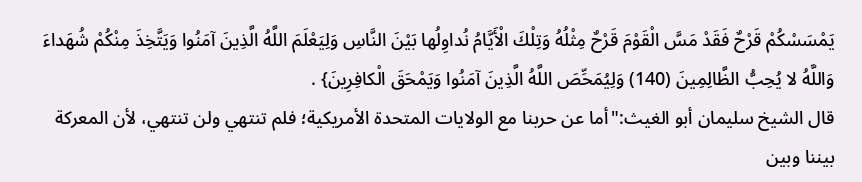يَمْسَسْكُمْ قَرْحٌ فَقَدْ مَسَّ الْقَوْمَ قَرْحٌ مِثْلُهُ وَتِلْكَ الْأَيَّامُ نُداوِلُها بَيْنَ النَّاسِ وَلِيَعْلَمَ اللَّهُ الَّذِينَ آمَنُوا وَيَتَّخِذَ مِنْكُمْ شُهَداءَ وَاللَّهُ لا يُحِبُّ الظَّالِمِينَ (140) وَلِيُمَحِّصَ اللَّهُ الَّذِينَ آمَنُوا وَيَمْحَقَ الْكافِرِينَ} .
قال الشيخ سليمان أبو الغيث:"أما عن حربنا مع الولايات المتحدة الأمريكية؛ فلم تنتهي ولن تنتهي، لأن المعركة بيننا وبين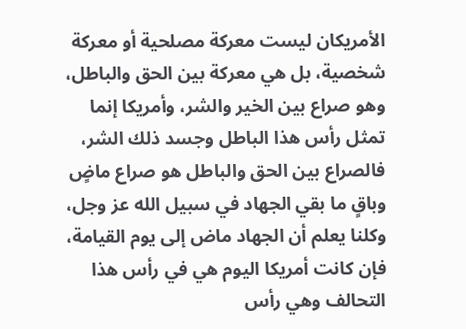الأمريكان ليست معركة مصلحية أو معركة شخصية، بل هي معركة بين الحق والباطل، وهو صراع بين الخير والشر، وأمريكا إنما تمثل رأس هذا الباطل وجسد ذلك الشر، فالصراع بين الحق والباطل هو صراع ماضٍ وباقٍ ما بقي الجهاد في سبيل الله عز وجل، وكلنا يعلم أن الجهاد ماض إلى يوم القيامة، فإن كانت أمريكا اليوم هي في رأس هذا التحالف وهي رأس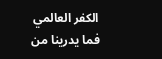الكفر العالمي فما يدرينا من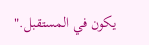يكون في المستقبل."